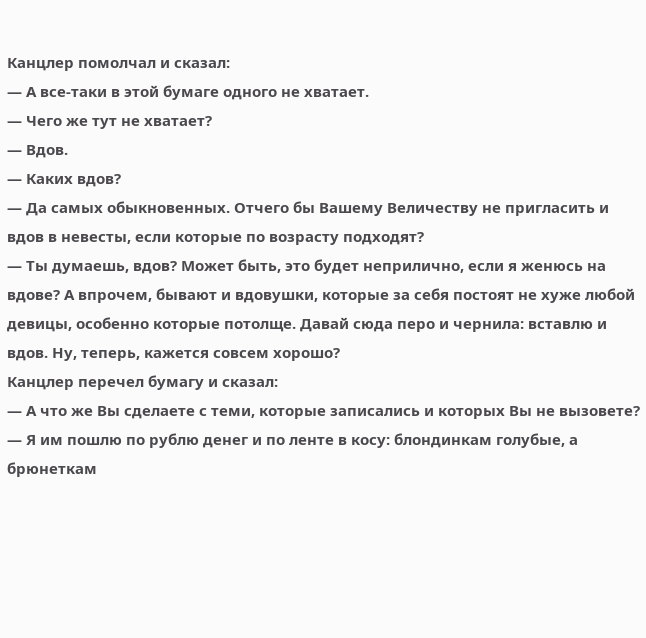Канцлер помолчал и сказал:
— А все-таки в этой бумаге одного не хватает.
— Чего же тут не хватает?
— Вдов.
— Каких вдов?
— Да самых обыкновенных. Отчего бы Вашему Величеству не пригласить и вдов в невесты, если которые по возрасту подходят?
— Ты думаешь, вдов? Может быть, это будет неприлично, если я женюсь на вдове? А впрочем, бывают и вдовушки, которые за себя постоят не хуже любой девицы, особенно которые потолще. Давай сюда перо и чернила: вставлю и вдов. Ну, теперь, кажется совсем хорошо?
Канцлер перечел бумагу и сказал:
— А что же Вы сделаете с теми, которые записались и которых Вы не вызовете?
— Я им пошлю по рублю денег и по ленте в косу: блондинкам голубые, а брюнеткам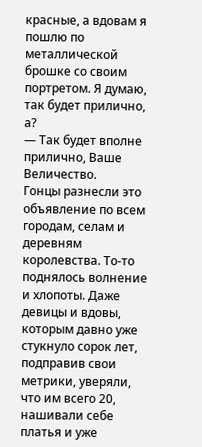красные, а вдовам я пошлю по металлической брошке со своим портретом. Я думаю, так будет прилично, а?
— Так будет вполне прилично, Ваше Величество.
Гонцы разнесли это объявление по всем городам, селам и деревням королевства. То-то поднялось волнение и хлопоты. Даже девицы и вдовы, которым давно уже стукнуло сорок лет, подправив свои метрики, уверяли, что им всего 20, нашивали себе платья и уже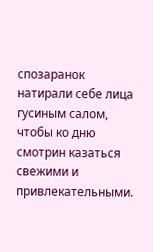спозаранок натирали себе лица гусиным салом, чтобы ко дню смотрин казаться свежими и привлекательными.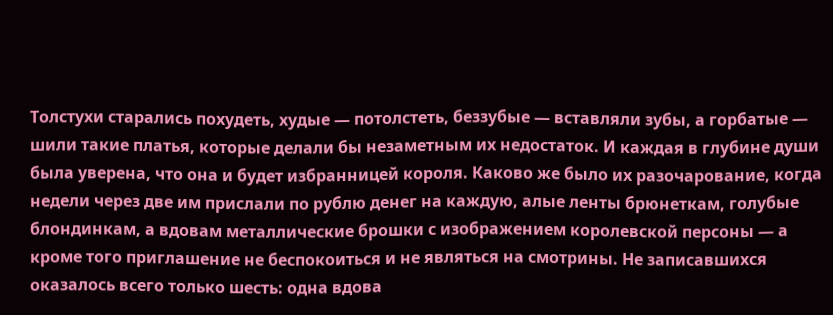Толстухи старались похудеть, худые — потолстеть, беззубые — вставляли зубы, а горбатые — шили такие платья, которые делали бы незаметным их недостаток. И каждая в глубине души была уверена, что она и будет избранницей короля. Каково же было их разочарование, когда недели через две им прислали по рублю денег на каждую, алые ленты брюнеткам, голубые блондинкам, а вдовам металлические брошки с изображением королевской персоны — а кроме того приглашение не беспокоиться и не являться на смотрины. Не записавшихся оказалось всего только шесть: одна вдова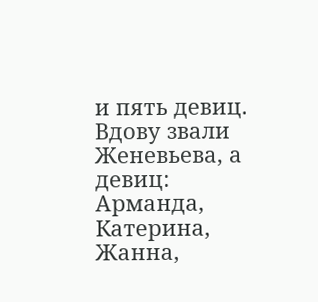и пять девиц. Вдову звали Женевьева, а девиц: Арманда, Катерина, Жанна,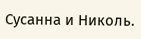Сусанна и Николь.